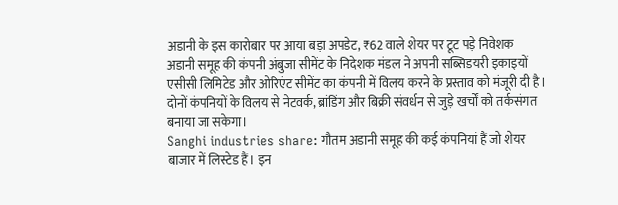अडानी के इस कारोबार पर आया बड़ा अपडेट, ₹62 वाले शेयर पर टूट पड़े निवेशक
अडानी समूह की कंपनी अंबुजा सीमेंट के निदेशक मंडल ने अपनी सब्सिडयरी इकाइयों एसीसी लिमिटेड और ओरिएंट सीमेंट का कंपनी में विलय करने के प्रस्ताव को मंजूरी दी है। दोनों कंपनियों के विलय से नेटवर्क, ब्रांडिंग और बिक्री संवर्धन से जुड़े खर्चों को तर्कसंगत बनाया जा सकेगा।
Sanghi industries share: गौतम अडानी समूह की कई कंपनियां हैं जो शेयर बाजार में लिस्टेड हैं। इन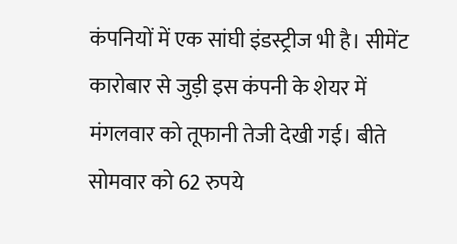कंपनियों में एक सांघी इंडस्ट्रीज भी है। सीमेंट कारोबार से जुड़ी इस कंपनी के शेयर में मंगलवार को तूफानी तेजी देखी गई। बीते सोमवार को 62 रुपये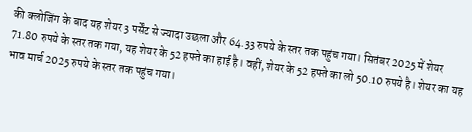की क्लोजिंग के बाद यह शेयर 3 पर्सेंट से ज्यादा उछला और 64.33 रुपये के स्तर तक पहुंच गया। सितंबर 2025 में शेयर 71.80 रुपये के स्तर तक गया, यह शेयर के 52 हफ्ते का हाई है। वहीं, शेयर के 52 हफ्ते का लो 50.10 रुपये है। शेयर का यह भाव मार्च 2025 रुपये के स्तर तक पहुंच गया।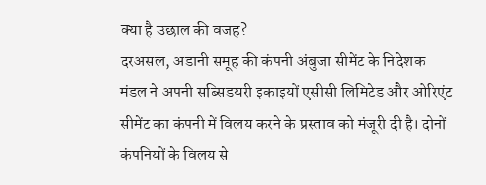क्या है उछाल की वजह?
दरअसल, अडानी समूह की कंपनी अंबुजा सीमेंट के निदेशक मंडल ने अपनी सब्सिडयरी इकाइयों एसीसी लिमिटेड और ओरिएंट सीमेंट का कंपनी में विलय करने के प्रस्ताव को मंजूरी दी है। दोनों कंपनियों के विलय से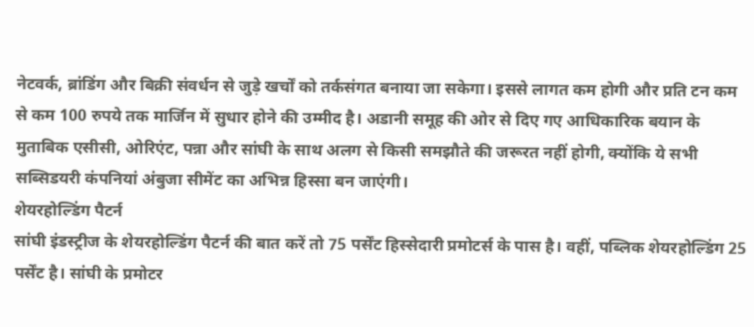नेटवर्क, ब्रांडिंग और बिक्री संवर्धन से जुड़े खर्चों को तर्कसंगत बनाया जा सकेगा। इससे लागत कम होगी और प्रति टन कम से कम 100 रुपये तक मार्जिन में सुधार होने की उम्मीद है। अडानी समूह की ओर से दिए गए आधिकारिक बयान के मुताबिक एसीसी, ओरिएंट, पन्ना और सांघी के साथ अलग से किसी समझौते की जरूरत नहीं होगी, क्योंकि ये सभी सब्सिडयरी कंपनियां अंबुजा सीमेंट का अभिन्न हिस्सा बन जाएंगी।
शेयरहोल्डिंग पैटर्न
सांघी इंडस्ट्रीज के शेयरहोल्डिंग पैटर्न की बात करें तो 75 पर्सेंट हिस्सेदारी प्रमोटर्स के पास है। वहीं, पब्लिक शेयरहोल्डिंग 25 पर्सेंट है। सांघी के प्रमोटर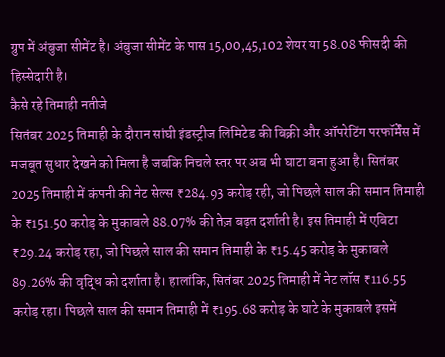ग्रुप में अंबुजा सीमेंट है। अंबुजा सीमेंट के पास 15,00,45,102 शेयर या 58.08 फीसदी की हिस्सेदारी है।
कैसे रहे तिमाही नतीजे
सितंबर 2025 तिमाही के दौरान सांघी इंडस्ट्रीज लिमिटेड की बिक्री और ऑपरेटिंग परफॉर्मेंस में मजबूत सुधार देखने को मिला है जबकि निचले स्तर पर अब भी घाटा बना हुआ है। सितंबर 2025 तिमाही में कंपनी की नेट सेल्स ₹284.93 करोड़ रही, जो पिछले साल की समान तिमाही के ₹151.50 करोड़ के मुकाबले 88.07% की तेज़ बढ़त दर्शाती है। इस तिमाही में एबिटा ₹29.24 करोड़ रहा, जो पिछले साल की समान तिमाही के ₹15.45 करोड़ के मुकाबले 89.26% की वृद्धि को दर्शाता है। हालांकि, सितंबर 2025 तिमाही में नेट लॉस ₹116.55 करोड़ रहा। पिछले साल की समान तिमाही में ₹195.68 करोड़ के घाटे के मुकाबले इसमें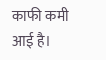काफी कमी आई है।